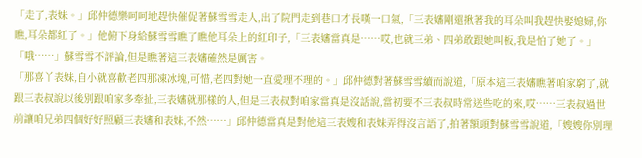「走了,表妹。」邱仲德樂呵呵地趕快催促著蘇雪雪走人,出了院門走到巷口才長嘆一口氣,「三表嬸剛還揪著我的耳朵叫我趕快娶媳婦,你瞧,耳朵都紅了。」他俯下身給蘇雪雪瞧了瞧他耳朵上的紅印子,「三表嬸當真是……哎,也就三弟、四弟敢跟她叫板,我是怕了她了。」
「哦……」蘇雪雪不評論,但是瞧著這三表嬸確然是厲害。
「那喜丫表妹,自小就喜歡老四那凍冰塊,可惜,老四對她一直愛理不理的。」邱仲德對著蘇雪雪續而說道,「原本這三表嬸瞧著咱家窮了,就跟三表叔說以後別跟咱家多牽扯,三表嬸就那樣的人,但是三表叔對咱家當真是沒話說,當初要不三表叔時常送些吃的來,哎……三表叔過世前讓咱兄弟四個好好照顧三表嬸和表妹,不然……」邱仲德當真是對他這三表嫂和表妹弄得沒言語了,拍著額頭對蘇雪雪說道,「嫂嫂你別理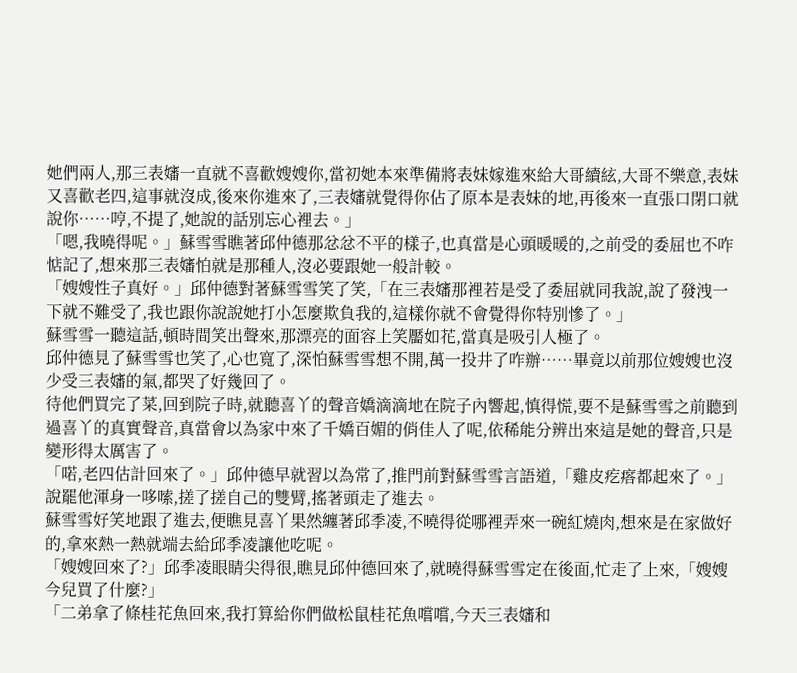她們兩人,那三表嬸一直就不喜歡嫂嫂你,當初她本來準備將表妹嫁進來給大哥續絃,大哥不樂意,表妹又喜歡老四,這事就沒成,後來你進來了,三表嬸就覺得你佔了原本是表妹的地,再後來一直張口閉口就說你……哼,不提了,她說的話別忘心裡去。」
「嗯,我曉得呢。」蘇雪雪瞧著邱仲德那忿忿不平的樣子,也真當是心頭暖暖的,之前受的委屈也不咋惦記了,想來那三表嬸怕就是那種人,沒必要跟她一般計較。
「嫂嫂性子真好。」邱仲德對著蘇雪雪笑了笑,「在三表嬸那裡若是受了委屈就同我說,說了發洩一下就不難受了,我也跟你說說她打小怎麼欺負我的,這樣你就不會覺得你特別慘了。」
蘇雪雪一聽這話,頓時間笑出聲來,那漂亮的面容上笑靨如花,當真是吸引人極了。
邱仲德見了蘇雪雪也笑了,心也寬了,深怕蘇雪雪想不開,萬一投井了咋辦……畢竟以前那位嫂嫂也沒少受三表嬸的氣,都哭了好幾回了。
待他們買完了菜,回到院子時,就聽喜丫的聲音嬌滴滴地在院子內響起,慎得慌,要不是蘇雪雪之前聽到過喜丫的真實聲音,真當會以為家中來了千嬌百媚的俏佳人了呢,依稀能分辨出來這是她的聲音,只是變形得太厲害了。
「喏,老四估計回來了。」邱仲德早就習以為常了,推門前對蘇雪雪言語道,「雞皮疙瘩都起來了。」說罷他渾身一哆嗦,搓了搓自己的雙臂,搖著頭走了進去。
蘇雪雪好笑地跟了進去,便瞧見喜丫果然纏著邱季凌,不曉得從哪裡弄來一碗紅燒肉,想來是在家做好的,拿來熱一熱就端去給邱季凌讓他吃呢。
「嫂嫂回來了?」邱季凌眼睛尖得很,瞧見邱仲德回來了,就曉得蘇雪雪定在後面,忙走了上來,「嫂嫂今兒買了什麼?」
「二弟拿了條桂花魚回來,我打算給你們做松鼠桂花魚嚐嚐,今天三表嬸和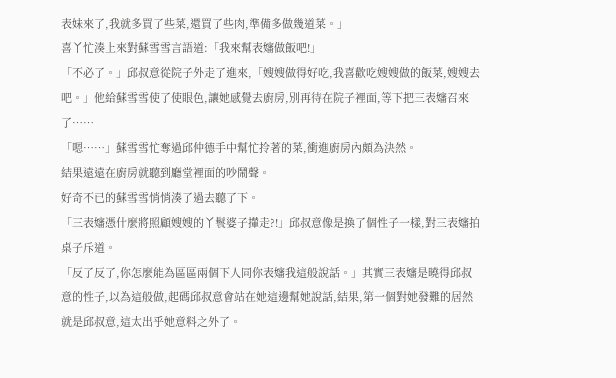表妹來了,我就多買了些菜,還買了些肉,準備多做幾道菜。」
喜丫忙湊上來對蘇雪雪言語道:「我來幫表嬸做飯吧!」
「不必了。」邱叔意從院子外走了進來,「嫂嫂做得好吃,我喜歡吃嫂嫂做的飯菜,嫂嫂去吧。」他給蘇雪雪使了使眼色,讓她感覺去廚房,別再待在院子裡面,等下把三表嬸召來了……
「嗯……」蘇雪雪忙奪過邱仲德手中幫忙拎著的菜,衝進廚房內頗為決然。
結果遠遠在廚房就聽到廳堂裡面的吵鬧聲。
好奇不已的蘇雪雪悄悄湊了過去聽了下。
「三表嬸憑什麼將照顧嫂嫂的丫鬟婆子攆走?!」邱叔意像是換了個性子一樣,對三表嬸拍桌子斥道。
「反了反了,你怎麼能為區區兩個下人同你表嬸我這般說話。」其實三表嬸是曉得邱叔意的性子,以為這般做,起碼邱叔意會站在她這邊幫她說話,結果,第一個對她發難的居然就是邱叔意,這太出乎她意料之外了。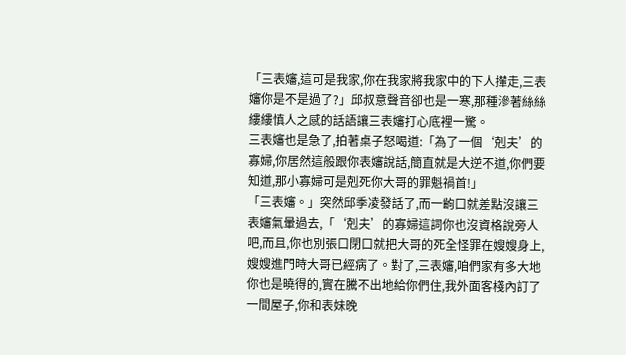「三表嬸,這可是我家,你在我家將我家中的下人攆走,三表嬸你是不是過了?」邱叔意聲音卻也是一寒,那種滲著絲絲縷縷慎人之感的話語讓三表嬸打心底裡一驚。
三表嬸也是急了,拍著桌子怒喝道:「為了一個‘剋夫’的寡婦,你居然這般跟你表嬸說話,簡直就是大逆不道,你們要知道,那小寡婦可是剋死你大哥的罪魁禍首!」
「三表嬸。」突然邱季凌發話了,而一齣口就差點沒讓三表嬸氣暈過去,「‘剋夫’的寡婦這詞你也沒資格說旁人吧,而且,你也別張口閉口就把大哥的死全怪罪在嫂嫂身上,嫂嫂進門時大哥已經病了。對了,三表嬸,咱們家有多大地你也是曉得的,實在騰不出地給你們住,我外面客棧內訂了一間屋子,你和表妹晚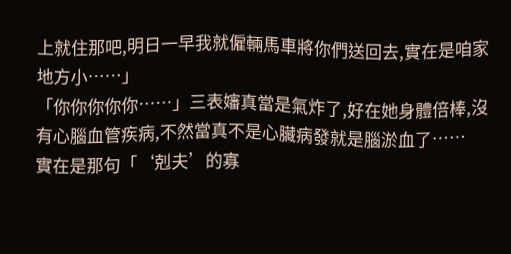上就住那吧,明日一早我就僱輛馬車將你們送回去,實在是咱家地方小……」
「你你你你你……」三表嬸真當是氣炸了,好在她身體倍棒,沒有心腦血管疾病,不然當真不是心臟病發就是腦淤血了……
實在是那句「‘剋夫’的寡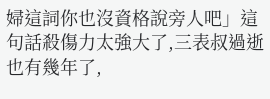婦這詞你也沒資格說旁人吧」這句話殺傷力太強大了,三表叔過逝也有幾年了,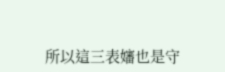所以這三表嬸也是守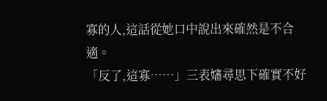寡的人,這話從她口中說出來確然是不合適。
「反了,這寡……」三表嬸尋思下確實不好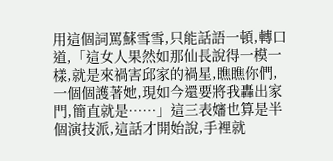用這個詞罵蘇雪雪,只能話語一頓,轉口道,「這女人果然如那仙長說得一模一樣,就是來禍害邱家的禍星,瞧瞧你們,一個個護著她,現如今還要將我轟出家門,簡直就是……」這三表嬸也算是半個演技派,這話才開始說,手裡就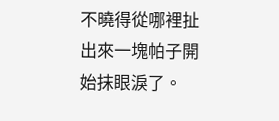不曉得從哪裡扯出來一塊帕子開始抹眼淚了。